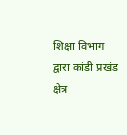शिक्षा विभाग द्वारा कांडी प्रखंड क्षेत्र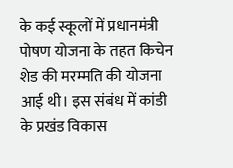के कई स्कूलों में प्रधानमंत्री पोषण योजना के तहत किचेन शेड की मरम्मति की योजना आई थी। इस संबंध में कांडी के प्रखंड विकास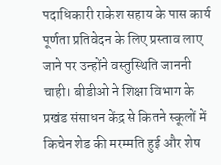पदाधिकारी राकेश सहाय के पास कार्य पूर्णता प्रतिवेदन के लिए प्रस्ताव लाए जाने पर उन्होंने वस्तुस्थिति जाननी चाही। बीडीओ ने शिक्षा विभाग के प्रखंड संसाधन केंद्र से कितने स्कूलों में किचेन शेड की मरम्मति हुई और शेष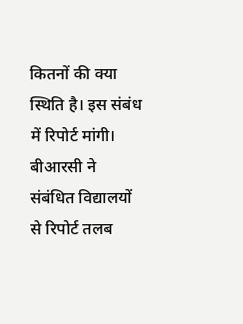कितनों की क्या स्थिति है। इस संबंध में रिपोर्ट मांगी। बीआरसी ने संबंधित विद्यालयों से रिपोर्ट तलब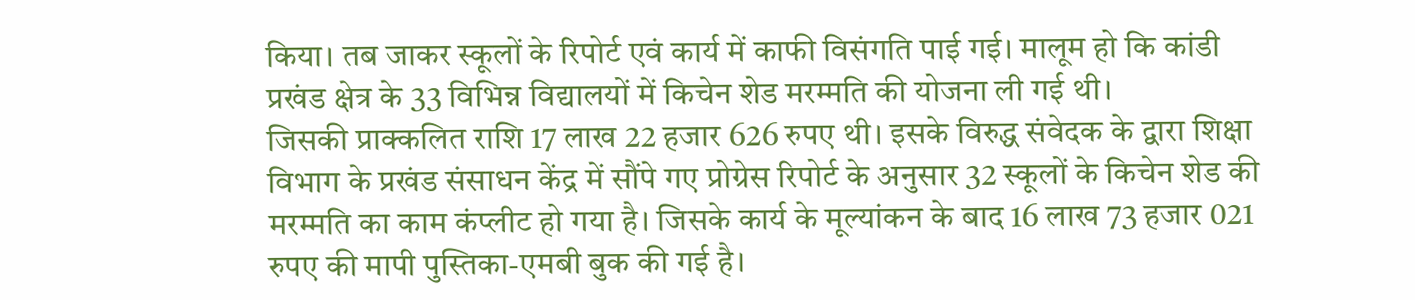किया। तब जाकर स्कूलों के रिपोर्ट एवं कार्य में काफी विसंगति पाई गई। मालूम हो कि कांडी प्रखंड क्षेत्र के 33 विभिन्न विद्यालयों में किचेन शेड मरम्मति की योजना ली गई थी।
जिसकी प्राक्कलित राशि 17 लाख 22 हजार 626 रुपए थी। इसके विरुद्ध संवेदक के द्वारा शिक्षा विभाग के प्रखंड संसाधन केंद्र में सौंपे गए प्रोग्रेस रिपोर्ट के अनुसार 32 स्कूलों के किचेन शेड की मरम्मति का काम कंप्लीट हो गया है। जिसके कार्य के मूल्यांकन के बाद 16 लाख 73 हजार 021 रुपए की मापी पुस्तिका-एमबी बुक की गई है।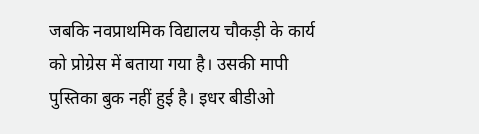जबकि नवप्राथमिक विद्यालय चौकड़ी के कार्य को प्रोग्रेस में बताया गया है। उसकी मापी पुस्तिका बुक नहीं हुई है। इधर बीडीओ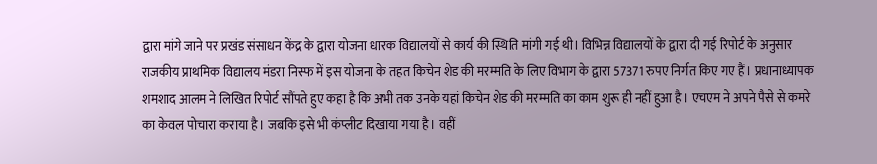द्वारा मांगे जाने पर प्रखंड संसाधन केंद्र के द्वारा योजना धारक विद्यालयों से कार्य की स्थिति मांगी गई थी। विभिन्न विद्यालयों के द्वारा दी गई रिपोर्ट के अनुसार राजकीय प्राथमिक विद्यालय मंडरा निस्फ में इस योजना के तहत किचेन शेड की मरम्मति के लिए विभाग के द्वारा 57371 रुपए निर्गत किए गए हैं। प्रधानाध्यापक शमशाद आलम ने लिखित रिपोर्ट सौंपते हुए कहा है कि अभी तक उनके यहां किचेन शेड की मरम्मति का काम शुरू ही नहीं हुआ है। एचएम ने अपने पैसे से कमरे का केवल पोचारा कराया है। जबकि इसे भी कंप्लीट दिखाया गया है। वहीं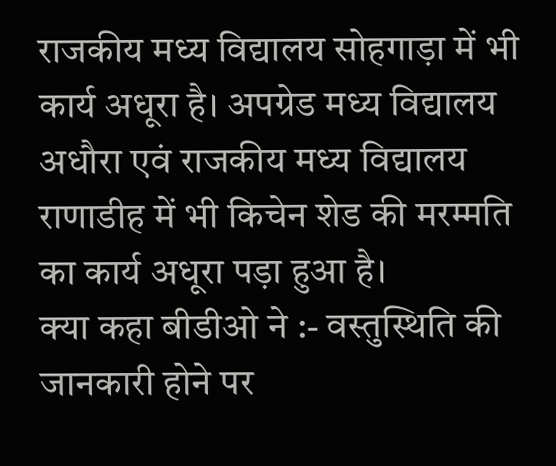राजकीय मध्य विद्यालय सोहगाड़ा में भी कार्य अधूरा है। अपग्रेड मध्य विद्यालय अधौरा एवं राजकीय मध्य विद्यालय राणाडीह में भी किचेन शेड की मरम्मति का कार्य अधूरा पड़ा हुआ है।
क्या कहा बीडीओ ने :- वस्तुस्थिति की जानकारी होने पर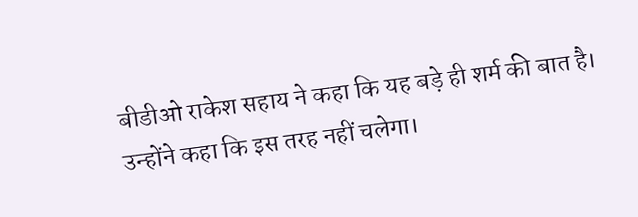बीडीओ राकेश सहाय ने कहा कि यह बड़े ही शर्म की बात है। उन्होंने कहा कि इस तरह नहीं चलेगा।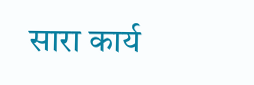सारा कार्य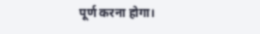पूर्ण करना होगा।